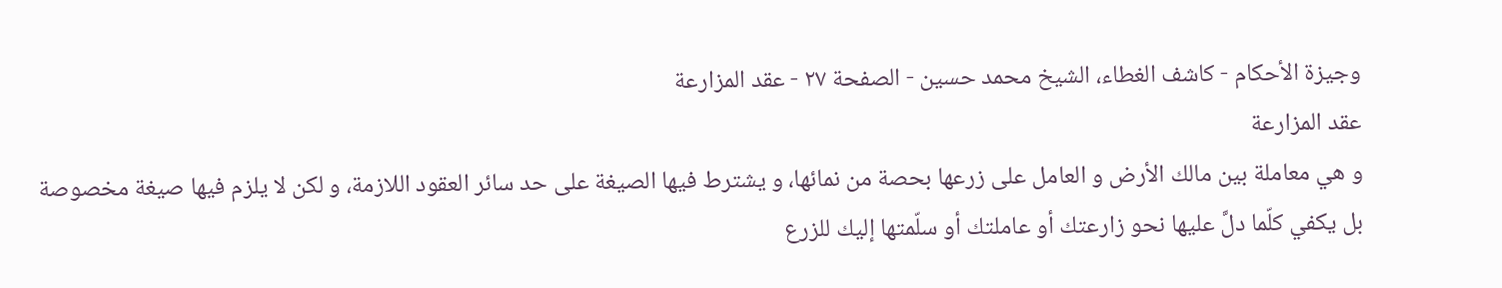وجيزة الأحكام - كاشف الغطاء، الشيخ محمد حسين - الصفحة ٢٧ - عقد المزارعة
عقد المزارعة
و هي معاملة بين مالك الأرض و العامل على زرعها بحصة من نمائها، و يشترط فيها الصيغة على حد سائر العقود اللازمة، و لكن لا يلزم فيها صيغة مخصوصة بل يكفي كلّما دلَّ عليها نحو زارعتك أو عاملتك أو سلّمتها إليك للزرع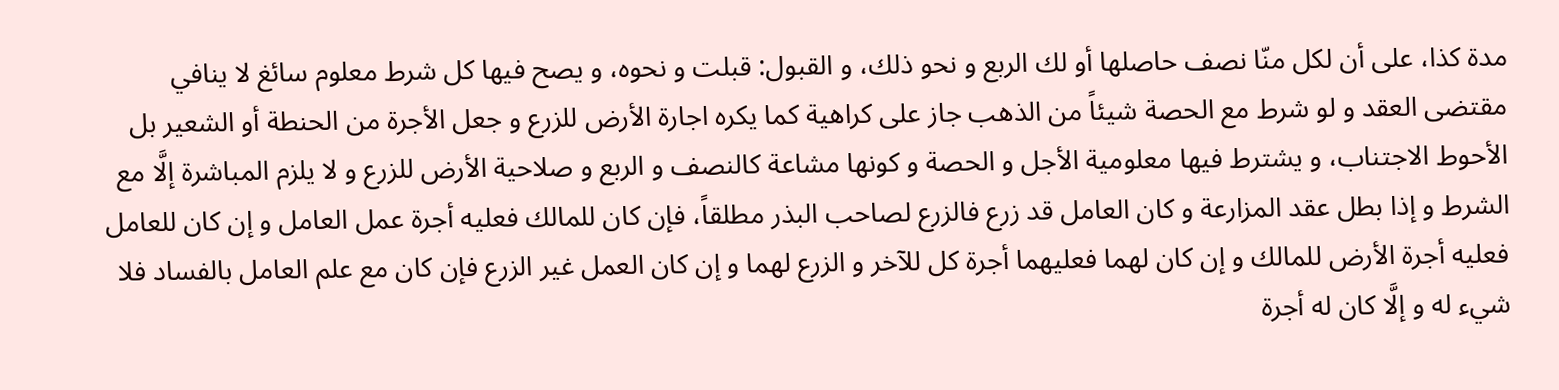مدة كذا، على أن لكل منّا نصف حاصلها أو لك الربع و نحو ذلك، و القبول: قبلت و نحوه، و يصح فيها كل شرط معلوم سائغ لا ينافي مقتضى العقد و لو شرط مع الحصة شيئاً من الذهب جاز على كراهية كما يكره اجارة الأرض للزرع و جعل الأجرة من الحنطة أو الشعير بل الأحوط الاجتناب، و يشترط فيها معلومية الأجل و الحصة و كونها مشاعة كالنصف و الربع و صلاحية الأرض للزرع و لا يلزم المباشرة إلَّا مع الشرط و إذا بطل عقد المزارعة و كان العامل قد زرع فالزرع لصاحب البذر مطلقاً، فإن كان للمالك فعليه أجرة عمل العامل و إن كان للعامل فعليه أجرة الأرض للمالك و إن كان لهما فعليهما أجرة كل للآخر و الزرع لهما و إن كان العمل غير الزرع فإن كان مع علم العامل بالفساد فلا شيء له و إلَّا كان له أجرة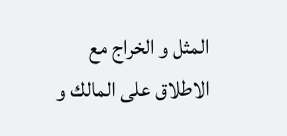المثل و الخراج مع الاطلاق على المالك و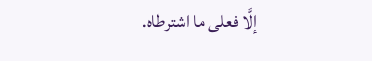إلَّا فعلى ما اشترطاه.